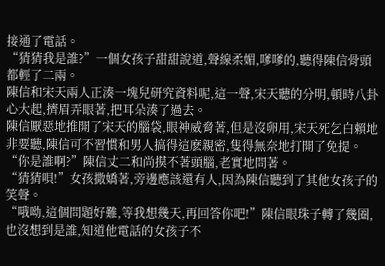接通了電話。
“猜猜我是誰?”一個女孩子甜甜說道,聲線柔媚,嗲嗲的,聽得陳信骨頭都輕了二兩。
陳信和宋天兩人正湊一塊兒研究資料呢,這一聲,宋天聽的分明,頓時八卦心大起,擠眉弄眼著,把耳朵湊了過去。
陳信厭惡地推開了宋天的腦袋,眼神威脅著,但是沒卵用,宋天死乞白賴地非要聽,陳信可不習慣和男人搞得這麽親密,隻得無奈地打開了免提。
“你是誰啊?”陳信丈二和尚摸不著頭腦,老實地問著。
“猜猜唄!”女孩撒嬌著,旁邊應該還有人,因為陳信聽到了其他女孩子的笑聲。
“哦呦,這個問題好難,等我想幾天,再回答你吧!”陳信眼珠子轉了幾圈,也沒想到是誰,知道他電話的女孩子不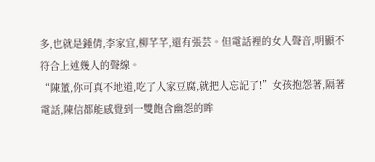多,也就是鍾倩,李家宜,柳芊芊,還有張芸。但電話裡的女人聲音,明顯不符合上述幾人的聲線。
“陳董,你可真不地道,吃了人家豆腐,就把人忘記了!”女孩抱怨著,隔著電話,陳信都能感覺到一雙飽含幽怨的眸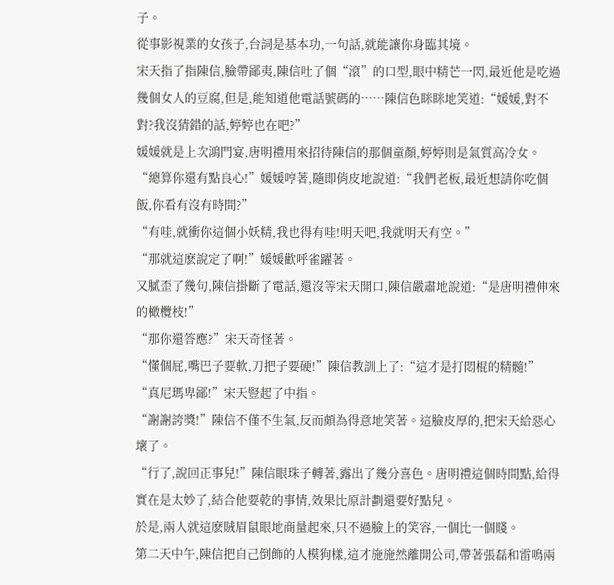子。
從事影視業的女孩子,台詞是基本功,一句話,就能讓你身臨其境。
宋天指了指陳信,臉帶鄙夷,陳信吐了個“滾”的口型,眼中精芒一閃,最近他是吃過幾個女人的豆腐,但是,能知道他電話號碼的……陳信色眯眯地笑道:“媛媛,對不對?我沒猜錯的話,婷婷也在吧?”
媛媛就是上次鴻門宴,唐明禮用來招待陳信的那個童顏,婷婷則是氣質高冷女。
“總算你還有點良心!”媛媛哼著,隨即俏皮地說道:“我們老板,最近想請你吃個飯,你看有沒有時間?”
“有哇,就衝你這個小妖精,我也得有哇!明天吧,我就明天有空。”
“那就這麽說定了啊!”媛媛歡呼雀躍著。
又膩歪了幾句,陳信掛斷了電話,還沒等宋天開口,陳信嚴肅地說道:“是唐明禮伸來的橄欖枝!”
“那你還答應?”宋天奇怪著。
“懂個屁,嘴巴子要軟,刀把子要硬!”陳信教訓上了:“這才是打悶棍的精髓!”
“真尼瑪卑鄙!”宋天豎起了中指。
“謝謝誇獎!”陳信不僅不生氣,反而頗為得意地笑著。這臉皮厚的,把宋天給惡心壞了。
“行了,說回正事兒!”陳信眼珠子轉著,露出了幾分喜色。唐明禮這個時間點,給得實在是太妙了,結合他要乾的事情,效果比原計劃還要好點兒。
於是,兩人就這麽賊眉鼠眼地商量起來,只不過臉上的笑容,一個比一個賤。
第二天中午,陳信把自己倒飾的人模狗樣,這才施施然離開公司,帶著張磊和雷鳴兩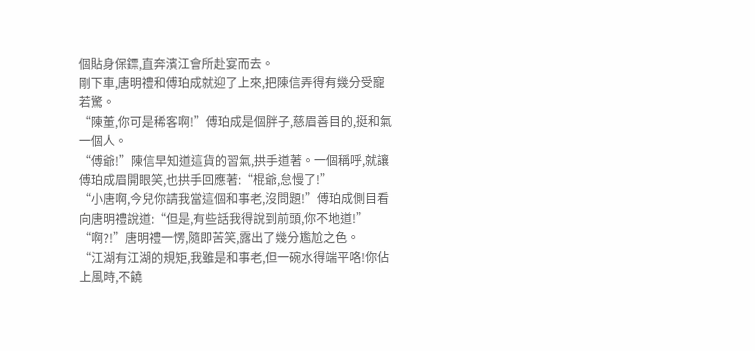個貼身保鏢,直奔濱江會所赴宴而去。
剛下車,唐明禮和傅珀成就迎了上來,把陳信弄得有幾分受寵若驚。
“陳董,你可是稀客啊!”傅珀成是個胖子,慈眉善目的,挺和氣一個人。
“傅爺!”陳信早知道這貨的習氣,拱手道著。一個稱呼,就讓傅珀成眉開眼笑,也拱手回應著:“棍爺,怠慢了!”
“小唐啊,今兒你請我當這個和事老,沒問題!”傅珀成側目看向唐明禮說道:“但是,有些話我得說到前頭,你不地道!”
“啊?!”唐明禮一愣,隨即苦笑,露出了幾分尷尬之色。
“江湖有江湖的規矩,我雖是和事老,但一碗水得端平咯!你佔上風時,不饒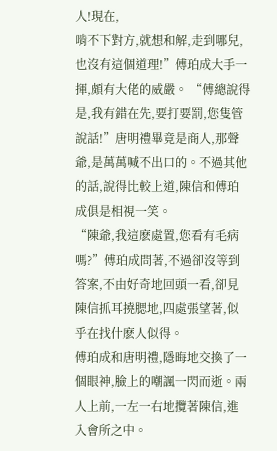人!現在,
啃不下對方,就想和解,走到哪兒,也沒有這個道理!”傅珀成大手一揮,頗有大佬的威嚴。 “傅總說得是,我有錯在先,要打要罰,您隻管說話!”唐明禮畢竟是商人,那聲爺,是萬萬喊不出口的。不過其他的話,說得比較上道,陳信和傅珀成俱是相視一笑。
“陳爺,我這麽處置,您看有毛病嗎?”傅珀成問著,不過卻沒等到答案,不由好奇地回頭一看,卻見陳信抓耳撓腮地,四處張望著,似乎在找什麽人似得。
傅珀成和唐明禮,隱晦地交換了一個眼神,臉上的嘲諷一閃而逝。兩人上前,一左一右地攬著陳信,進入會所之中。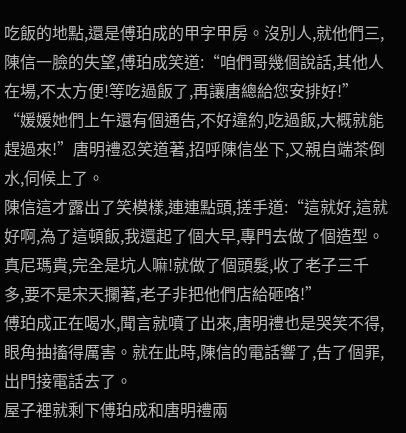吃飯的地點,還是傅珀成的甲字甲房。沒別人,就他們三,陳信一臉的失望,傅珀成笑道:“咱們哥幾個說話,其他人在場,不太方便!等吃過飯了,再讓唐總給您安排好!”
“媛媛她們上午還有個通告,不好違約,吃過飯,大概就能趕過來!”唐明禮忍笑道著,招呼陳信坐下,又親自端茶倒水,伺候上了。
陳信這才露出了笑模樣,連連點頭,搓手道:“這就好,這就好啊,為了這頓飯,我還起了個大早,專門去做了個造型。真尼瑪貴,完全是坑人嘛!就做了個頭髮,收了老子三千多,要不是宋天攔著,老子非把他們店給砸咯!”
傅珀成正在喝水,聞言就噴了出來,唐明禮也是哭笑不得,眼角抽搐得厲害。就在此時,陳信的電話響了,告了個罪,出門接電話去了。
屋子裡就剩下傅珀成和唐明禮兩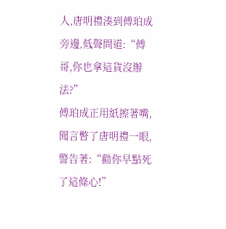人,唐明禮湊到傅珀成旁邊,低聲問道:“傅哥,你也拿這貨沒辦法?”
傅珀成正用紙擦著嘴,聞言瞥了唐明禮一眼,警告著:“勸你早點死了這條心!”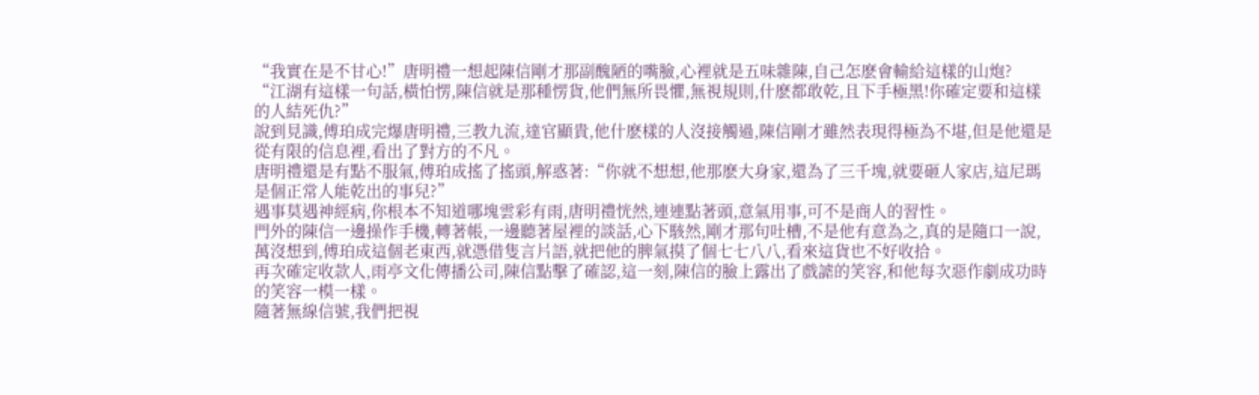“我實在是不甘心!”唐明禮一想起陳信剛才那副醜陋的嘴臉,心裡就是五味雜陳,自己怎麽會輸給這樣的山炮?
“江湖有這樣一句話,橫怕愣,陳信就是那種愣貨,他們無所畏懼,無視規則,什麽都敢乾,且下手極黑!你確定要和這樣的人結死仇?”
說到見識,傅珀成完爆唐明禮,三教九流,達官顯貴,他什麽樣的人沒接觸過,陳信剛才雖然表現得極為不堪,但是他還是從有限的信息裡,看出了對方的不凡。
唐明禮還是有點不服氣,傅珀成搖了搖頭,解惑著:“你就不想想,他那麽大身家,還為了三千塊,就要砸人家店,這尼瑪是個正常人能乾出的事兒?”
遇事莫遇神經病,你根本不知道哪塊雲彩有雨,唐明禮恍然,連連點著頭,意氣用事,可不是商人的習性。
門外的陳信一邊操作手機,轉著帳,一邊聽著屋裡的談話,心下駭然,剛才那句吐槽,不是他有意為之,真的是隨口一說,萬沒想到,傅珀成這個老東西,就憑借隻言片語,就把他的脾氣摸了個七七八八,看來這貨也不好收拾。
再次確定收款人,雨亭文化傳播公司,陳信點擊了確認,這一刻,陳信的臉上露出了戲謔的笑容,和他每次惡作劇成功時的笑容一模一樣。
隨著無線信號,我們把視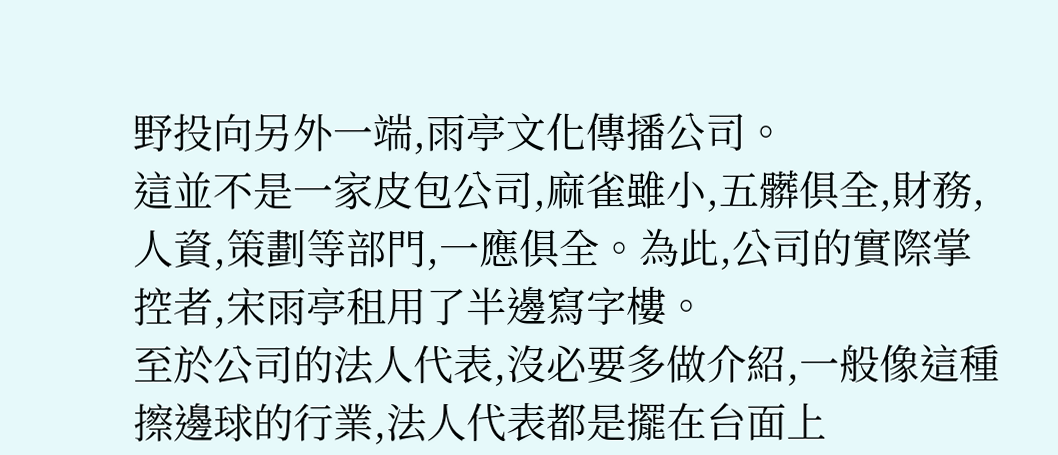野投向另外一端,雨亭文化傳播公司。
這並不是一家皮包公司,麻雀雖小,五髒俱全,財務,人資,策劃等部門,一應俱全。為此,公司的實際掌控者,宋雨亭租用了半邊寫字樓。
至於公司的法人代表,沒必要多做介紹,一般像這種擦邊球的行業,法人代表都是擺在台面上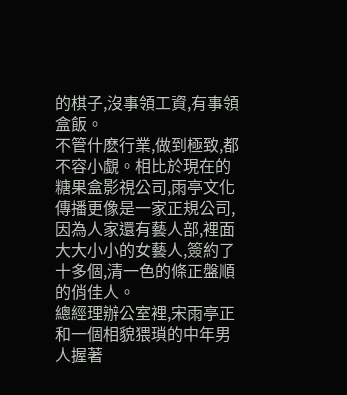的棋子,沒事領工資,有事領盒飯。
不管什麽行業,做到極致,都不容小覷。相比於現在的糖果盒影視公司,雨亭文化傳播更像是一家正規公司,因為人家還有藝人部,裡面大大小小的女藝人,簽約了十多個,清一色的條正盤順的俏佳人。
總經理辦公室裡,宋雨亭正和一個相貌猥瑣的中年男人握著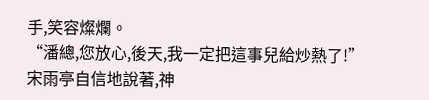手,笑容燦爛。
“潘總,您放心,後天,我一定把這事兒給炒熱了!”宋雨亭自信地說著,神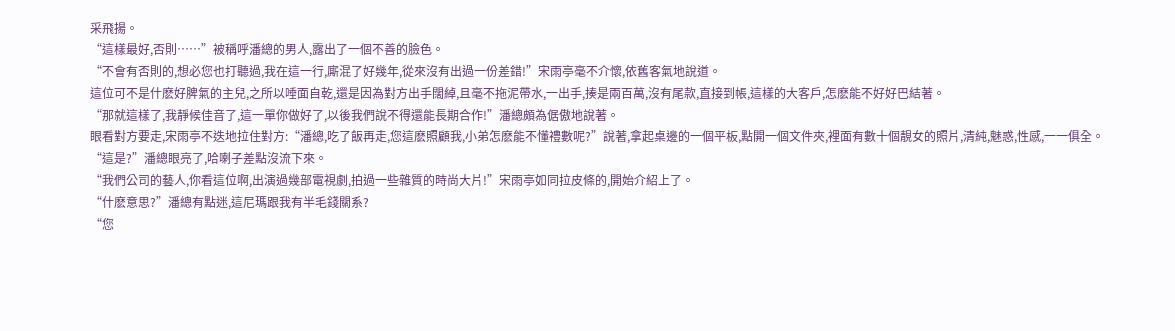采飛揚。
“這樣最好,否則……”被稱呼潘總的男人,露出了一個不善的臉色。
“不會有否則的,想必您也打聽過,我在這一行,廝混了好幾年,從來沒有出過一份差錯!”宋雨亭毫不介懷,依舊客氣地說道。
這位可不是什麽好脾氣的主兒,之所以唾面自乾,還是因為對方出手闊綽,且毫不拖泥帶水,一出手,揍是兩百萬,沒有尾款,直接到帳,這樣的大客戶,怎麽能不好好巴結著。
“那就這樣了,我靜候佳音了,這一單你做好了,以後我們說不得還能長期合作!”潘總頗為倨傲地說著。
眼看對方要走,宋雨亭不迭地拉住對方:“潘總,吃了飯再走,您這麽照顧我,小弟怎麽能不懂禮數呢?”說著,拿起桌邊的一個平板,點開一個文件夾,裡面有數十個靚女的照片,清純,魅惑,性感,一一俱全。
“這是?”潘總眼亮了,哈喇子差點沒流下來。
“我們公司的藝人,你看這位啊,出演過幾部電視劇,拍過一些雜質的時尚大片!”宋雨亭如同拉皮條的,開始介紹上了。
“什麽意思?”潘總有點迷,這尼瑪跟我有半毛錢關系?
“您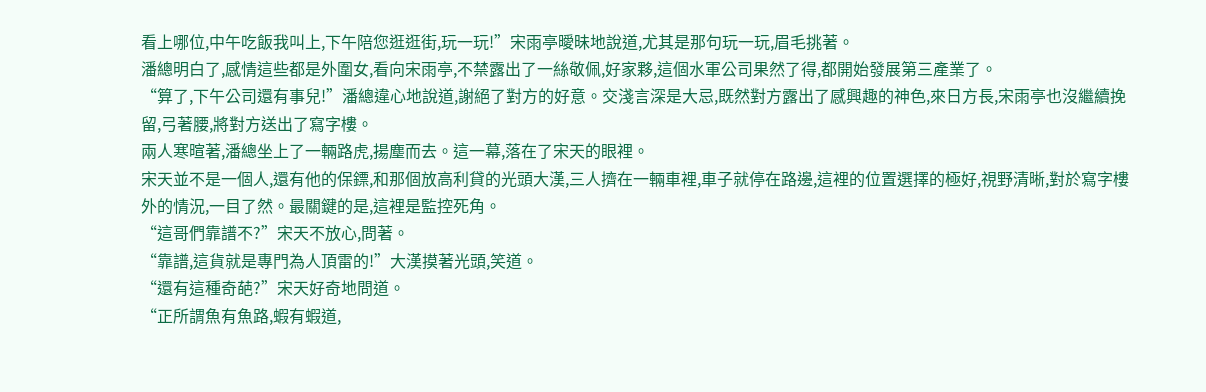看上哪位,中午吃飯我叫上,下午陪您逛逛街,玩一玩!”宋雨亭曖昧地說道,尤其是那句玩一玩,眉毛挑著。
潘總明白了,感情這些都是外圍女,看向宋雨亭,不禁露出了一絲敬佩,好家夥,這個水軍公司果然了得,都開始發展第三產業了。
“算了,下午公司還有事兒!”潘總違心地說道,謝絕了對方的好意。交淺言深是大忌,既然對方露出了感興趣的神色,來日方長,宋雨亭也沒繼續挽留,弓著腰,將對方送出了寫字樓。
兩人寒暄著,潘總坐上了一輛路虎,揚塵而去。這一幕,落在了宋天的眼裡。
宋天並不是一個人,還有他的保鏢,和那個放高利貸的光頭大漢,三人擠在一輛車裡,車子就停在路邊,這裡的位置選擇的極好,視野清晰,對於寫字樓外的情況,一目了然。最關鍵的是,這裡是監控死角。
“這哥們靠譜不?”宋天不放心,問著。
“靠譜,這貨就是專門為人頂雷的!”大漢摸著光頭,笑道。
“還有這種奇葩?”宋天好奇地問道。
“正所謂魚有魚路,蝦有蝦道,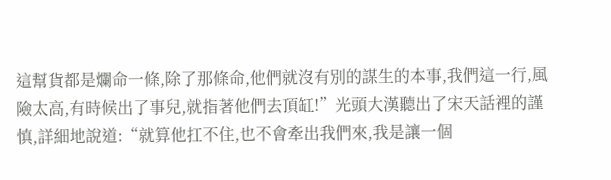這幫貨都是爛命一條,除了那條命,他們就沒有別的謀生的本事,我們這一行,風險太高,有時候出了事兒,就指著他們去頂缸!”光頭大漢聽出了宋天話裡的謹慎,詳細地說道:“就算他扛不住,也不會牽出我們來,我是讓一個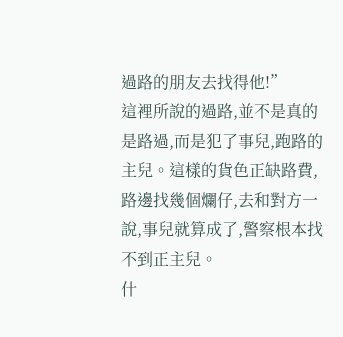過路的朋友去找得他!”
這裡所說的過路,並不是真的是路過,而是犯了事兒,跑路的主兒。這樣的貨色正缺路費,路邊找幾個爛仔,去和對方一說,事兒就算成了,警察根本找不到正主兒。
什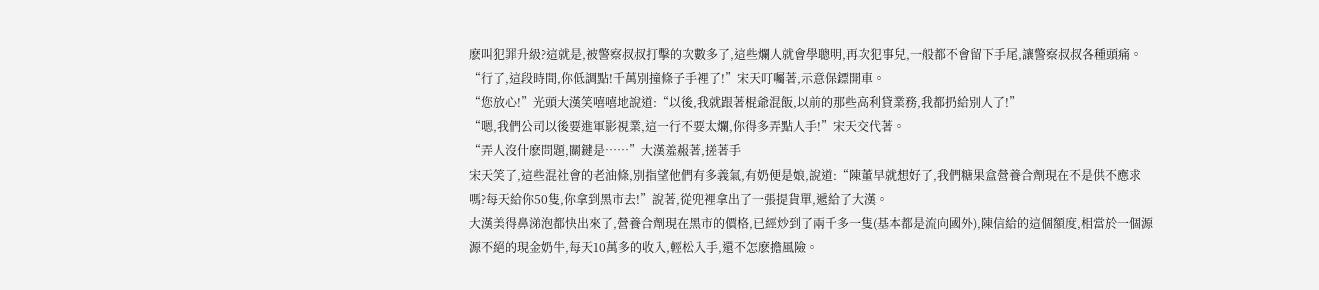麽叫犯罪升級?這就是,被警察叔叔打擊的次數多了,這些爛人就會學聰明,再次犯事兒,一般都不會留下手尾,讓警察叔叔各種頭痛。
“行了,這段時間,你低調點!千萬別撞條子手裡了!”宋天叮囑著,示意保鏢開車。
“您放心!”光頭大漢笑嘻嘻地說道:“以後,我就跟著棍爺混飯,以前的那些高利貸業務,我都扔給別人了!”
“嗯,我們公司以後要進軍影視業,這一行不要太爛,你得多弄點人手!”宋天交代著。
“弄人沒什麽問題,關鍵是……”大漢羞赧著,搓著手
宋天笑了,這些混社會的老油條,別指望他們有多義氣,有奶便是娘,說道:“陳董早就想好了,我們糖果盒營養合劑現在不是供不應求嗎?每天給你50隻,你拿到黑市去!”說著,從兜裡拿出了一張提貨單,遞給了大漢。
大漢美得鼻涕泡都快出來了,營養合劑現在黑市的價格,已經炒到了兩千多一隻(基本都是流向國外),陳信給的這個額度,相當於一個源源不絕的現金奶牛,每天10萬多的收入,輕松入手,還不怎麽擔風險。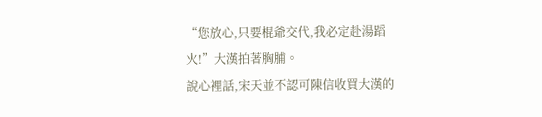“您放心,只要棍爺交代,我必定赴湯蹈火!”大漢拍著胸脯。
說心裡話,宋天並不認可陳信收買大漢的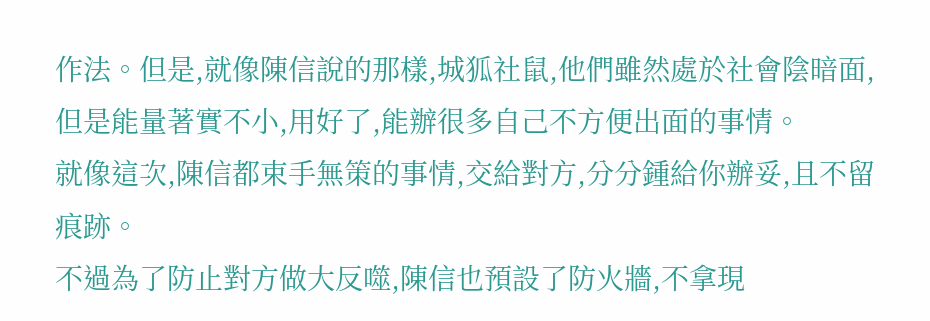作法。但是,就像陳信說的那樣,城狐社鼠,他們雖然處於社會陰暗面,但是能量著實不小,用好了,能辦很多自己不方便出面的事情。
就像這次,陳信都束手無策的事情,交給對方,分分鍾給你辦妥,且不留痕跡。
不過為了防止對方做大反噬,陳信也預設了防火牆,不拿現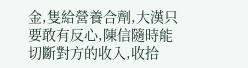金,隻給營養合劑,大漢只要敢有反心,陳信隨時能切斷對方的收入,收拾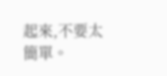起來,不要太簡單。